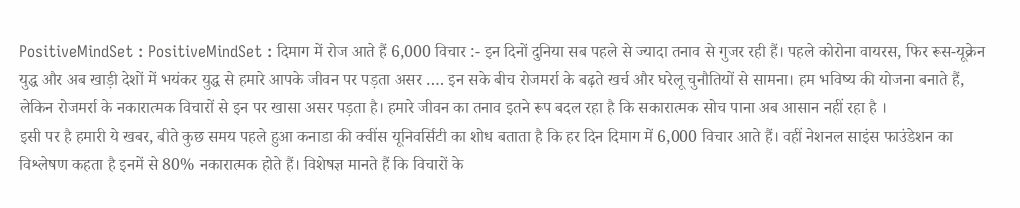PositiveMindSet : PositiveMindSet : दिमाग में रोज आते हैं 6,000 विचार :- इन दिनों दुनिया सब पहले से ज्यादा तनाव से गुजर रही हैं। पहले कोरोना वायरस, फिर रूस-यूक्रेन युद्ध और अब खाड़ी देशों में भयंकर युद्ध से हमारे आपके जीवन पर पड़ता असर …. इन सके बीच रोजमर्रा के बढ़ते खर्च और घरेलू चुनौतियों से सामना। हम भविष्य की योजना बनाते हैं, लेकिन रोजमर्रा के नकारात्मक विचारों से इन पर खासा असर पड़ता है। हमारे जीवन का तनाव इतने रूप बदल रहा है कि सकारात्मक सोच पाना अब आसान नहीं रहा है ।
इसी पर है हमारी ये खबर, बीते कुछ समय पहले हुआ कनाडा की क्वींस यूनिवर्सिटी का शोध बताता है कि हर दिन दिमाग में 6,000 विचार आते हैं। वहीं नेशनल साइंस फाउंडेशन का विश्लेषण कहता है इनमें से 80% नकारात्मक होते हैं। विशेषज्ञ मानते हैं कि विचारों के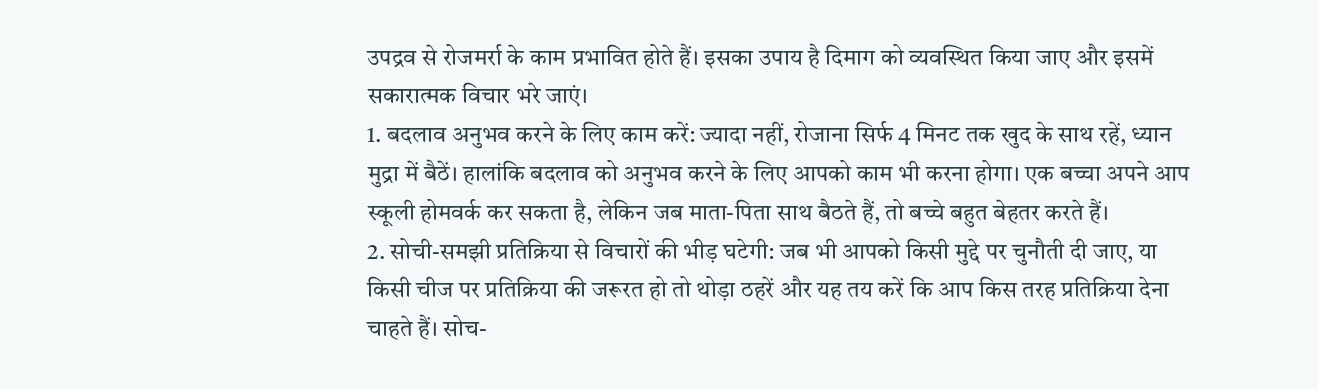उपद्रव से रोजमर्रा के काम प्रभावित होते हैं। इसका उपाय है दिमाग को व्यवस्थित किया जाए और इसमें सकारात्मक विचार भरे जाएं।
1. बदलाव अनुभव करने के लिए काम करें: ज्यादा नहीं, रोजाना सिर्फ 4 मिनट तक खुद के साथ रहें, ध्यान मुद्रा में बैठें। हालांकि बदलाव को अनुभव करने के लिए आपको काम भी करना होगा। एक बच्चा अपने आप स्कूली होमवर्क कर सकता है, लेकिन जब माता-पिता साथ बैठते हैं, तो बच्चे बहुत बेहतर करते हैं।
2. सोची-समझी प्रतिक्रिया से विचारों की भीड़ घटेगी: जब भी आपको किसी मुद्दे पर चुनौती दी जाए, या किसी चीज पर प्रतिक्रिया की जरूरत हो तो थोड़ा ठहरें और यह तय करें कि आप किस तरह प्रतिक्रिया देना चाहते हैं। सोच-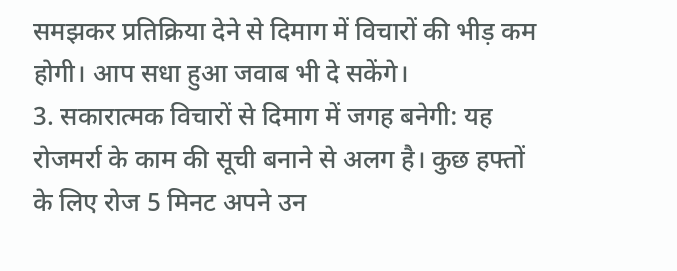समझकर प्रतिक्रिया देने से दिमाग में विचारों की भीड़ कम होगी। आप सधा हुआ जवाब भी दे सकेंगे।
3. सकारात्मक विचारों से दिमाग में जगह बनेगी: यह रोजमर्रा के काम की सूची बनाने से अलग है। कुछ हफ्तों के लिए रोज 5 मिनट अपने उन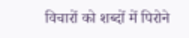विचारों को शब्दों में पिरोने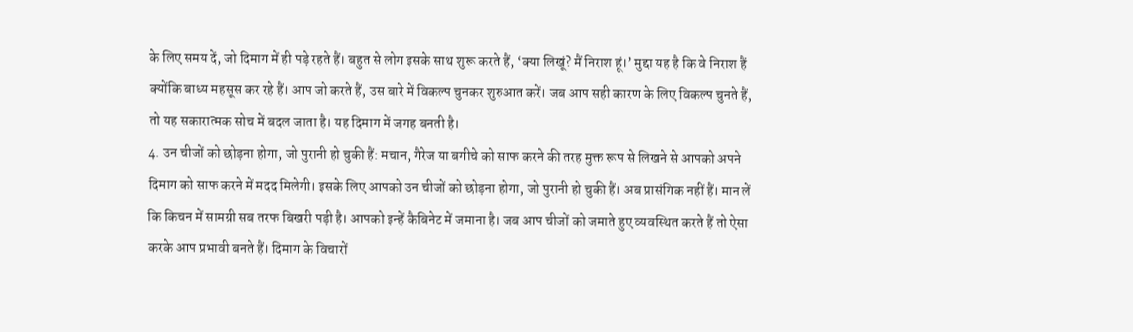के लिए समय दें, जो दिमाग में ही पड़े रहते हैं। बहुत से लोग इसके साथ शुरू करते हैं, ‘क्या लिखूं? मैं निराश हूं।’ मुद्दा यह है कि वे निराश हैं क्योंकि बाध्य महसूस कर रहे हैं। आप जो करते हैं, उस बारे में विकल्प चुनकर शुरुआत करें। जब आप सही कारण के लिए विकल्प चुनते हैं, तो यह सकारात्मक सोच में बदल जाता है। यह दिमाग में जगह बनती है।
4. उन चीजों को छोड़ना होगा, जो पुरानी हो चुकी हैं: मचान, गैरेज या बगीचे को साफ करने की तरह मुक्त रूप से लिखने से आपको अपने दिमाग को साफ करने में मदद मिलेगी। इसके लिए आपको उन चीजों को छोड़ना होगा, जो पुरानी हो चुकी हैं। अब प्रासंगिक नहीं हैं। मान लें कि किचन में सामग्री सब तरफ बिखरी पड़ी है। आपको इन्हें कैबिनेट में जमाना है। जब आप चीजों को जमाते हुए व्यवस्थित करते हैं तो ऐसा करके आप प्रभावी बनते हैं। दिमाग के विचारों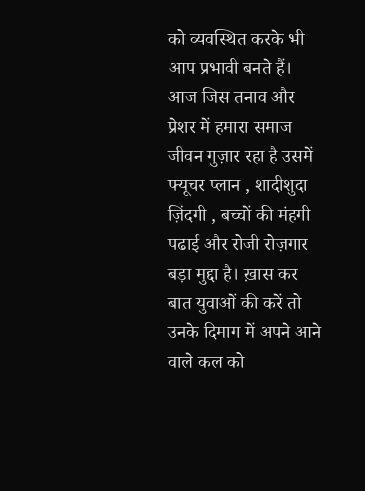को व्यवस्थित करके भी आप प्रभावी बनते हैं।
आज जिस तनाव और प्रेशर में हमारा समाज जीवन गुज़ार रहा है उसमें फ्यूचर प्लान , शादीशुदा ज़िंदगी , बच्चों की मंहगी पढाई और रोजी रोज़गार बड़ा मुद्दा है। ख़ास कर बात युवाओं की करें तो उनके दिमाग में अपने आने वाले कल को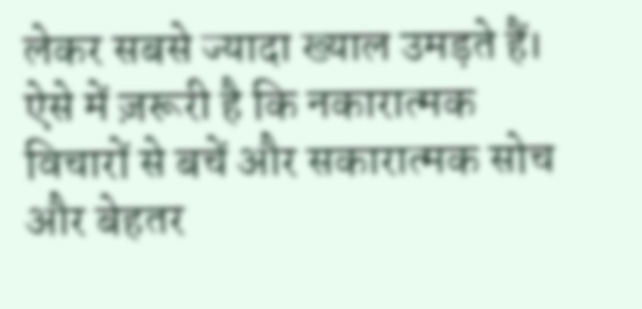लेकर सबसे ज्यादा ख्याल उमड़ते हैं। ऐसे में ज़रूरी है कि नकारात्मक विचारों से बचें और सकारात्मक सोच और बेहतर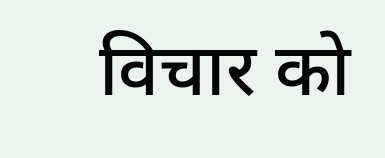विचार को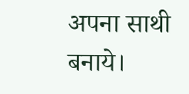अपना साथी बनाये।